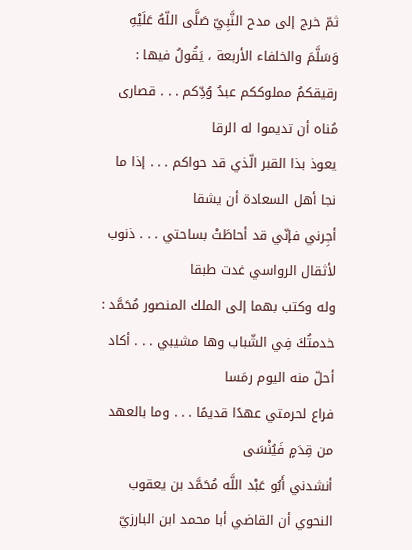ثمّ خرج إلى مدح النَّبِيّ صَلَّى اللّهُ عَلَيْهِ وَسَلَّمَ والخلفاء الأربعة ، يَقُولُ فيها :
رقيقكمُ مملوككم عبدُ وُدِّكم . . . قصارى مُناه أن تديموا له الرقا
يعوذ بذا القبر الّذي قد حواكم . . . إذا ما نجا أهل السعادة أن يشقا
أجِرني فإنّي قد أحاطَتْ بساحتي . . . ذنوب لأثقال الرواسي غدت طبقا
وله وكتب بهما إلى الملك المنصور مُحَمَّد :
خدمتُكَ فِي الشّباب وها مشيبي . . . أكاد أحلّ منه اليوم رمَسا
فراع لحرمتي عهدًا قديمًا . . . وما بالعهد من قِدَمٍ فَيُنْسَى
أنشدني أَبُو عَبْد اللَّه مُحَمَّد بن يعقوب النحوي أن القاضي أبا محمد ابن البارزيّ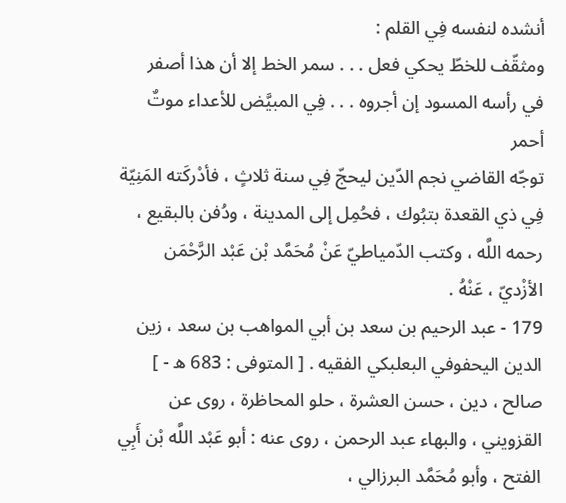أنشده لنفسه فِي القلم :
ومثقّف للخطّ يحكي فعل . . . سمر الخط إلا أن هذا أصفر
في رأسه المسود إن أجروه . . . فِي المبيَّض للأعداء موتٌ أحمر
توجّه القاضي نجم الدّين ليحجّ فِي سنة ثلاثٍ ، فأدْركَته المَنِيّة فِي ذي القعدة بتبُوك ، فحُمِل إلى المدينة ، ودُفن بالبقيع ، رحمه اللَّه ، وكتب الدّمياطيّ عَنْ مُحَمَّد بْن عَبْد الرَّحْمَن الأزْديّ ، عَنْهُ .
179 - عبد الرحيم بن سعد بن أبي المواهب بن سعد ، زين الدين اليحفوفي البعلبكي الفقيه . [ المتوفى : 683 ه - ]
صالح ، دين ، حسن العشرة ، حلو المحاظرة ، روى عن القزويني ، والبهاء عبد الرحمن ، روى عنه : أبو عَبْد اللَّه بْن أَبِي الفتح ، وأبو مُحَمَّد البرزالي ،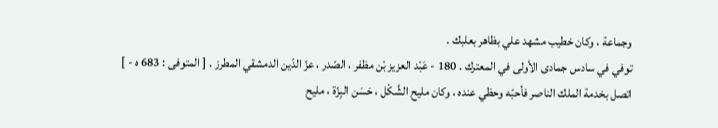وجماعة ، وكان خطيب مشهد علي بظاهر بعلبك .
توفي في سادس جمادى الأولى في المعترك . 180 - عَبْد العزيز بْن مظفر ، الصّدر ، عزّ الدّين الدمشقي المطرز . [ المتوفى : 683 ه - ]
اتصل بخدمة الملك الناصر فأحبّه وحظي عنده ، وكان مليح الشَّكْل ، حَسَن البِزّة ، مليح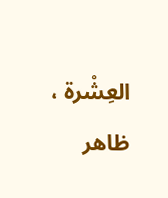العِشْرة ، ظاهر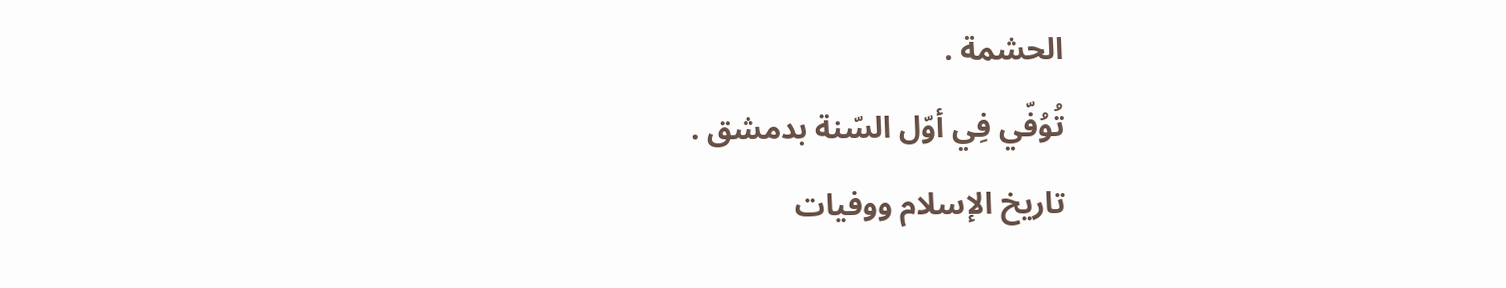الحشمة .
تُوُفّي فِي أوّل السّنة بدمشق .
تاريخ الإسلام ووفيات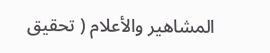المشاهير والأعلام ( تحقيق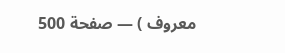معروف ) — صفحة 500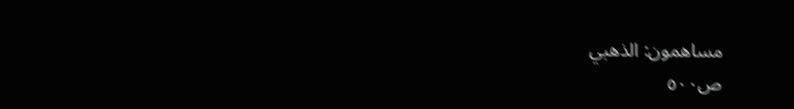مساهمون: الذهبي
ص٥٠٠